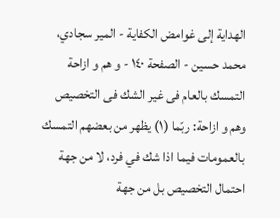الهداية إلى غوامض الكفاية - المير سجادي، محمد حسين - الصفحة ١٤٠ - و هم و ازاحة التمسك بالعام فى غير الشك فى التخصيص
وهم و ازاحة: ربّما (١) يظهر من بعضهم التمسك بالعمومات فيما اذا شك في فرد، لا من جهة احتمال التخصيص بل من جهة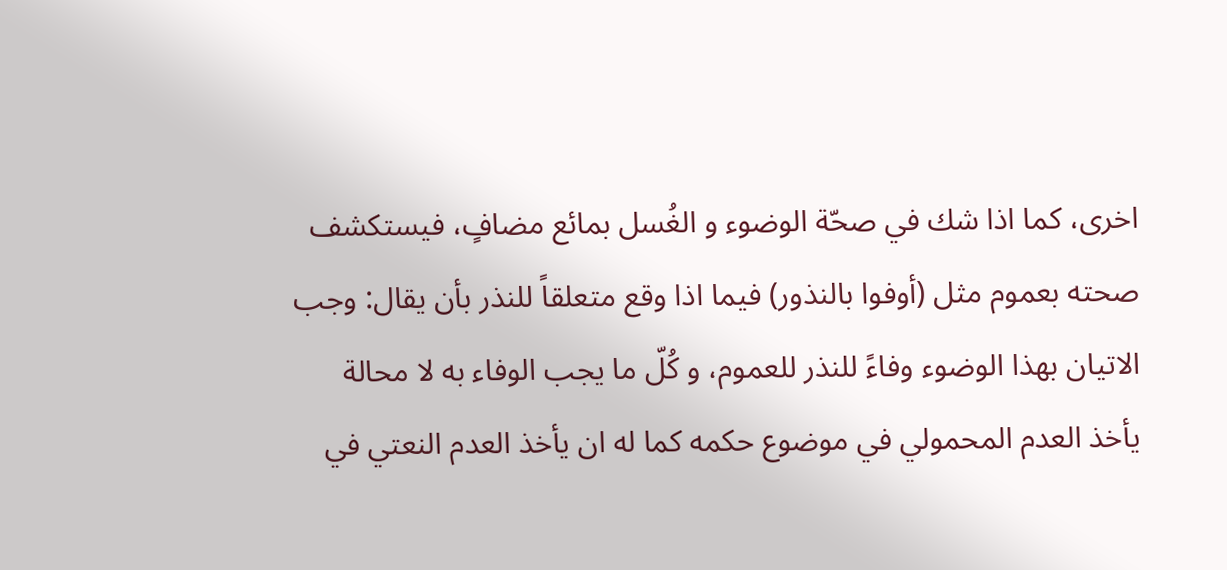اخرى، كما اذا شك في صحّة الوضوء و الغُسل بمائع مضافٍ، فيستكشف صحته بعموم مثل (أوفوا بالنذور) فيما اذا وقع متعلقاً للنذر بأن يقال: وجب الاتيان بهذا الوضوء وفاءً للنذر للعموم، و كُلّ ما يجب الوفاء به لا محالة
يأخذ العدم المحمولي في موضوع حكمه كما له ان يأخذ العدم النعتي في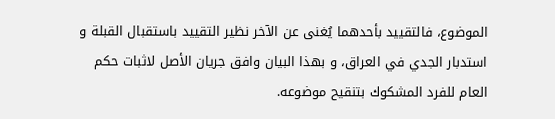الموضوع، فالتقييد بأحدهما يُغنى عن الآخر نظير التقييد باستقبال القبلة و استدبار الجدي في العراق، و بهذا البيان وافق جريان الأصل لاثبات حكم العام للفرد المشكوك بتنقيح موضوعه.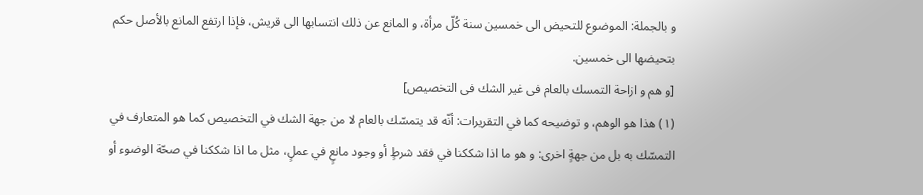و بالجملة: الموضوع للتحيض الى خمسين سنة كُلّ مرأة، و المانع عن ذلك انتسابها الى قريش، فإذا ارتفع المانع بالأصل حكم بتحيضها الى خمسين.
[و هم و ازاحة التمسك بالعام فى غير الشك فى التخصيص]
(١) هذا هو الوهم، و توضيحه كما في التقريرات: أنّه قد يتمسّك بالعام لا من جهة الشك في التخصيص كما هو المتعارف في التمسّك به بل من جهةٍ اخرى: و هو ما اذا شككنا في فقد شرطٍ أو وجود مانعٍ في عملٍ، مثل ما اذا شككنا في صحّة الوضوء أو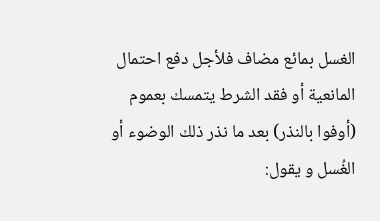الغسل بمائع مضاف فلأجل دفع احتمال المانعية أو فقد الشرط يتمسك بعموم (أوفوا بالنذر) بعد ما نذر ذلك الوضوء أو الغُسل و يقول: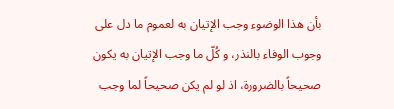بأن هذا الوضوء وجب الإتيان به لعموم ما دل على وجوب الوفاء بالنذر، و كُلّ ما وجب الإتيان به يكون صحيحاً بالضرورة، اذ لو لم يكن صحيحاً لما وجب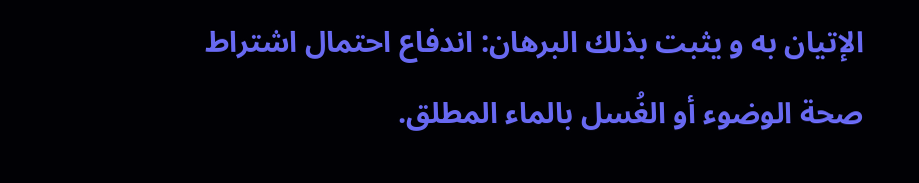الإتيان به و يثبت بذلك البرهان: اندفاع احتمال اشتراط صحة الوضوء أو الغُسل بالماء المطلق.